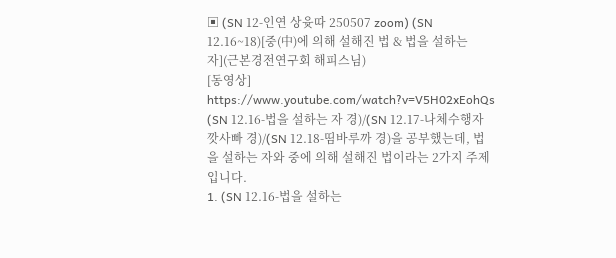▣ (SN 12-인연 상윳따 250507 zoom) (SN 12.16~18)[중(中)에 의해 설해진 법 & 법을 설하는 자](근본경전연구회 해피스님)
[동영상] https://www.youtube.com/watch?v=V5H02xEohQs
(SN 12.16-법을 설하는 자 경)/(SN 12.17-나체수행자 깟사빠 경)/(SN 12.18-띰바루까 경)을 공부했는데, 법을 설하는 자와 중에 의해 설해진 법이라는 2가지 주제입니다.
1. (SN 12.16-법을 설하는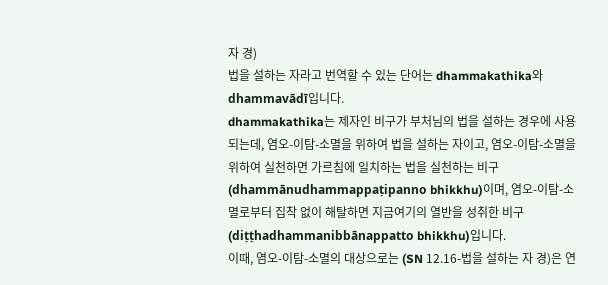자 경)
법을 설하는 자라고 번역할 수 있는 단어는 dhammakathika와 dhammavādī입니다.
dhammakathika는 제자인 비구가 부처님의 법을 설하는 경우에 사용되는데, 염오-이탐-소멸을 위하여 법을 설하는 자이고, 염오-이탐-소멸을 위하여 실천하면 가르침에 일치하는 법을 실천하는 비구(dhammānudhammappaṭipanno bhikkhu)이며, 염오-이탐-소멸로부터 집착 없이 해탈하면 지금여기의 열반을 성취한 비구(diṭṭhadhammanibbānappatto bhikkhu)입니다.
이때, 염오-이탐-소멸의 대상으로는 (SN 12.16-법을 설하는 자 경)은 연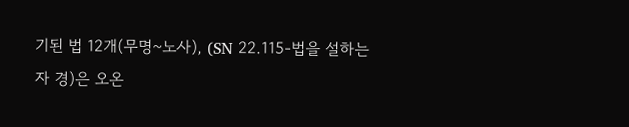기된 법 12개(무명~노사), (SN 22.115-법을 설하는 자 경)은 오온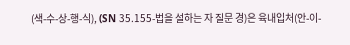(색-수-상-행-식), (SN 35.155-법을 설하는 자 질문 경)은 육내입처(안-이-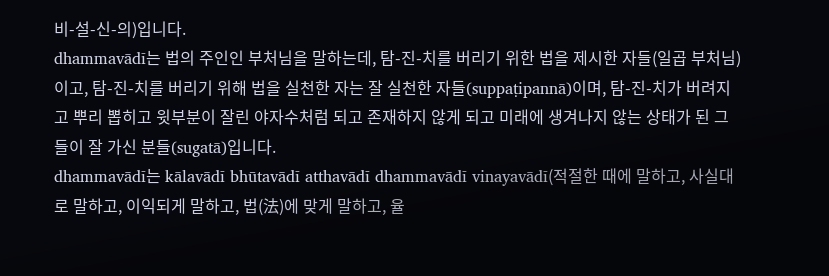비-설-신-의)입니다.
dhammavādī는 법의 주인인 부처님을 말하는데, 탐-진-치를 버리기 위한 법을 제시한 자들(일곱 부처님)이고, 탐-진-치를 버리기 위해 법을 실천한 자는 잘 실천한 자들(suppaṭipannā)이며, 탐-진-치가 버려지고 뿌리 뽑히고 윗부분이 잘린 야자수처럼 되고 존재하지 않게 되고 미래에 생겨나지 않는 상태가 된 그들이 잘 가신 분들(sugatā)입니다.
dhammavādī는 kālavādī bhūtavādī atthavādī dhammavādī vinayavādī(적절한 때에 말하고, 사실대로 말하고, 이익되게 말하고, 법(法)에 맞게 말하고, 율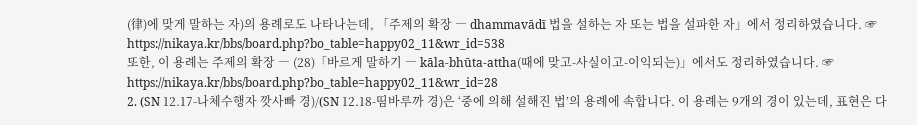(律)에 맞게 말하는 자)의 용례로도 나타나는데, 「주제의 확장 ― dhammavādī 법을 설하는 자 또는 법을 설파한 자」에서 정리하였습니다. ☞ https://nikaya.kr/bbs/board.php?bo_table=happy02_11&wr_id=538
또한, 이 용례는 주제의 확장 ― (28)「바르게 말하기 ― kāla-bhūta-attha(때에 맞고-사실이고-이익되는)」에서도 정리하였습니다. ☞ https://nikaya.kr/bbs/board.php?bo_table=happy02_11&wr_id=28
2. (SN 12.17-나체수행자 깟사빠 경)/(SN 12.18-띰바루까 경)은 ‘중에 의해 설해진 법’의 용례에 속합니다. 이 용례는 9개의 경이 있는데, 표현은 다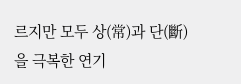르지만 모두 상(常)과 단(斷)을 극복한 연기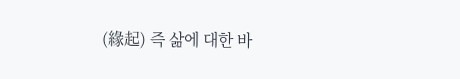(緣起) 즉 삶에 대한 바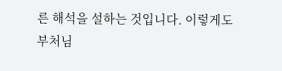른 해석을 설하는 것입니다. 이렇게도 부처님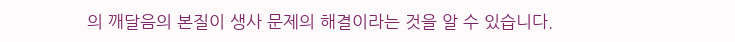의 깨달음의 본질이 생사 문제의 해결이라는 것을 알 수 있습니다.